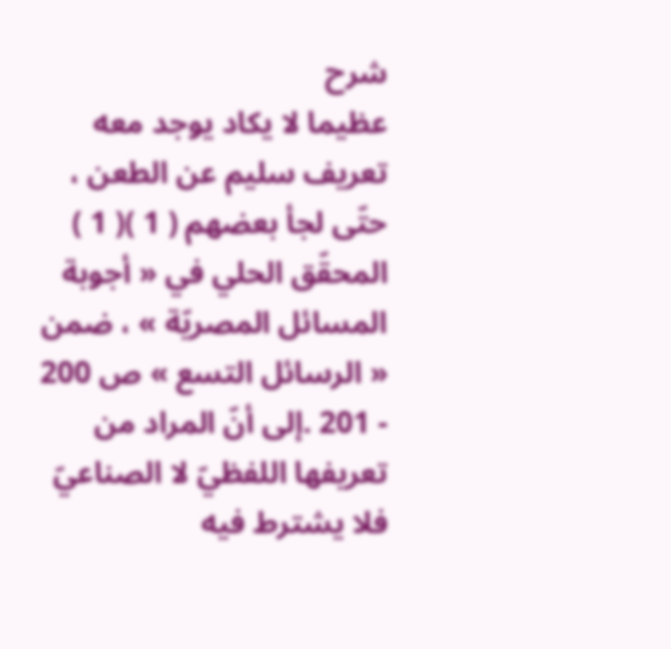شرح
عظيما لا يكاد يوجد معه تعريف سليم عن الطعن ، حتّى لجأ بعضهم ( 1 )( 1 ) المحقّق الحلي في « أجوبة المسائل المصريّة » ، ضمن « الرسائل التسع » ص 200 - 201 .إلى أنّ المراد من تعريفها اللفظيّ لا الصناعيّ فلا يشترط فيه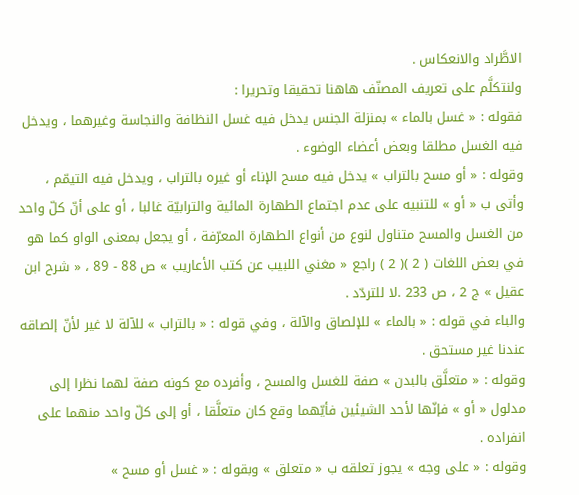الاطَّراد والانعكاس .
ولنتكلَّم على تعريف المصنّف هاهنا تحقيقا وتحريرا :
فقوله : « غسل بالماء » بمنزلة الجنس يدخل فيه غسل النظافة والنجاسة وغيرهما ، ويدخل فيه الغسل مطلقا وبعض أعضاء الوضوء .
وقوله : « أو مسح بالتراب » يدخل فيه مسح الإناء أو غيره بالتراب ، ويدخل فيه التيمّم ، وأتى ب « أو » للتنبيه على عدم اجتماع الطهارة المائية والترابيّة غالبا ، أو على أنّ كلّ واحد من الغسل والمسح متناول لنوع من أنواع الطهارة المعرّفة ، أو يجعل بمعنى الواو كما هو في بعض اللغات ( 2 )( 2 ) راجع « مغني اللبيب عن كتب الأعاريب » ص 88 - 89 ، « شرح ابن عقيل » ج 2 ، ص 233 .لا للتردّد .
والباء في قوله : « بالماء » للإلصاق والآلة ، وفي قوله : « بالتراب » للآلة لا غير لأنّ إلصاقه عندنا غير مستحق .
وقوله : « متعلَّق بالبدن » صفة للغسل والمسح ، وأفرده مع كونه صفة لهما نظرا إلى مدلول « أو » فإنّها لأحد الشيئين فأيّهما وقع كان متعلَّقا ، أو إلى كلّ واحد منهما على انفراده .
وقوله : « على وجه » يجوز تعلقه ب « متعلق » وبقوله : « غسل أو مسح »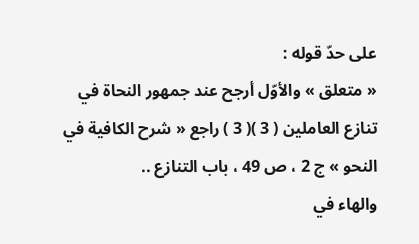على حدّ قوله :
« متعلق » والأوّل أرجح عند جمهور النحاة في تنازع العاملين ( 3 )( 3 ) راجع « شرح الكافية في النحو » ج 2 ، ص 49 ، باب التنازع ..
والهاء في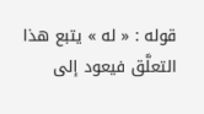قوله : « له » يتبع هذا التعلَّق فيعود إلى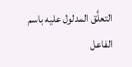التعلَّق المدلول عليه باسم الفاعل